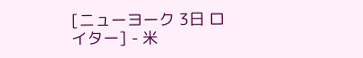[ニューヨーク 3日 ロイター] - 米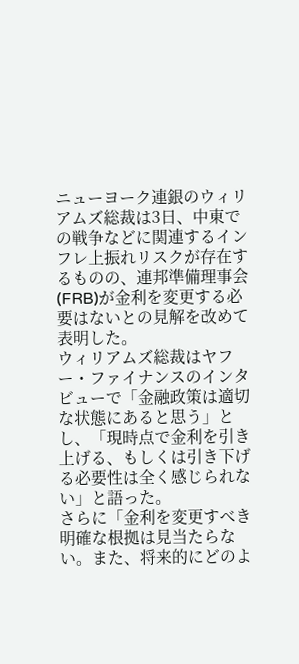ニューヨーク連銀のウィリアムズ総裁は3日、中東での戦争などに関連するインフレ上振れリスクが存在するものの、連邦準備理事会(FRB)が金利を変更する必要はないとの見解を改めて表明した。
ウィリアムズ総裁はヤフー・ファイナンスのインタビューで「金融政策は適切な状態にあると思う」とし、「現時点で金利を引き上げる、もしくは引き下げる必要性は全く感じられない」と語った。
さらに「金利を変更すべき明確な根拠は見当たらない。また、将来的にどのよ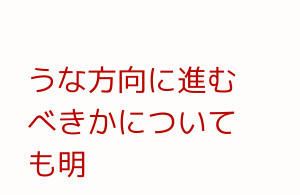うな方向に進むべきかについても明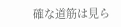確な道筋は見ら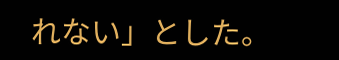れない」とした。